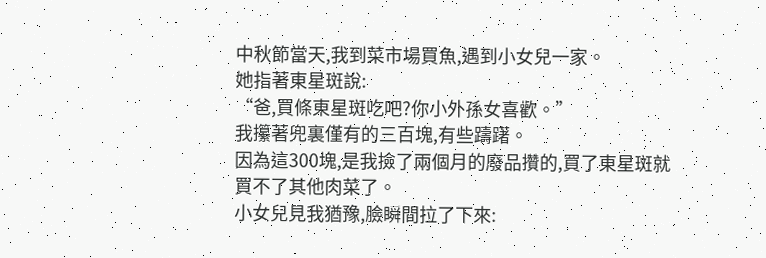中秋節當天,我到菜市場買魚,遇到小女兒一家。
她指著東星斑說:
“爸,買條東星斑吃吧?你小外孫女喜歡。”
我攥著兜裏僅有的三百塊,有些躊躇。
因為這300塊,是我撿了兩個月的廢品攢的,買了東星斑就買不了其他肉菜了。
小女兒見我猶豫,臉瞬間拉了下來: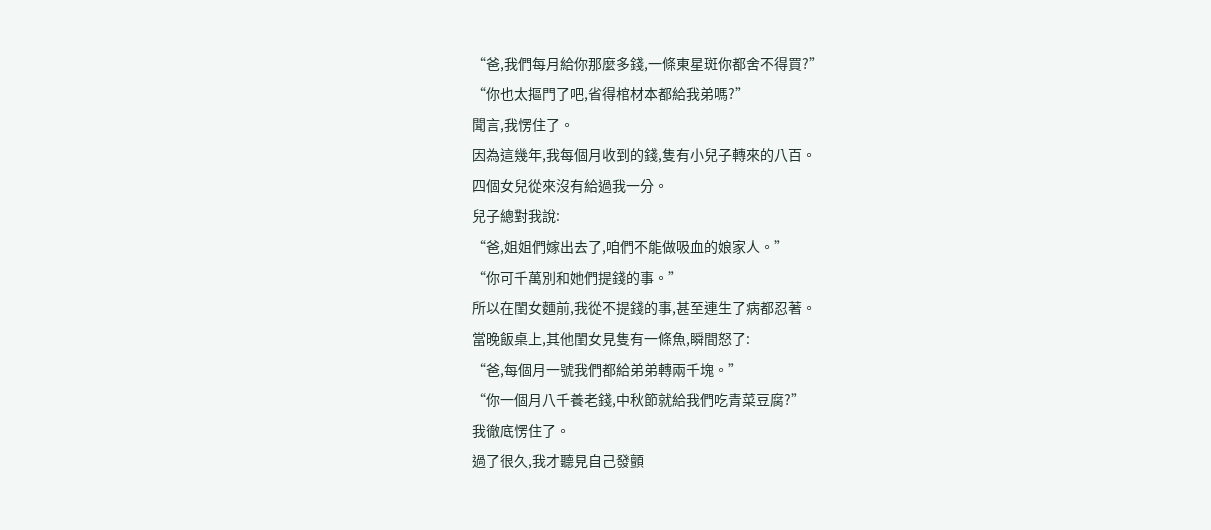“爸,我們每月給你那麼多錢,一條東星斑你都舍不得買?”
“你也太摳門了吧,省得棺材本都給我弟嗎?”
聞言,我愣住了。
因為這幾年,我每個月收到的錢,隻有小兒子轉來的八百。
四個女兒從來沒有給過我一分。
兒子總對我說:
“爸,姐姐們嫁出去了,咱們不能做吸血的娘家人。”
“你可千萬別和她們提錢的事。”
所以在閨女麵前,我從不提錢的事,甚至連生了病都忍著。
當晚飯桌上,其他閨女見隻有一條魚,瞬間怒了:
“爸,每個月一號我們都給弟弟轉兩千塊。”
“你一個月八千養老錢,中秋節就給我們吃青菜豆腐?”
我徹底愣住了。
過了很久,我才聽見自己發顫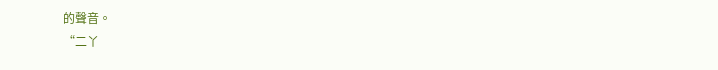的聲音。
“二丫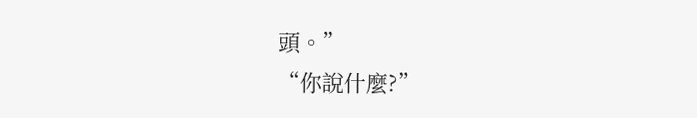頭。”
“你說什麼?”